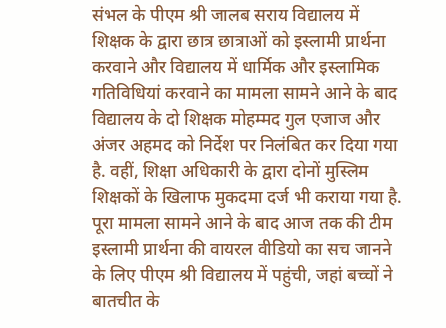संभल के पीएम श्री जालब सराय विद्यालय में शिक्षक के द्वारा छात्र छात्राओं को इस्लामी प्रार्थना करवाने और विद्यालय में धार्मिक और इस्लामिक गतिविधियां करवाने का मामला सामने आने के बाद विद्यालय के दो शिक्षक मोहम्मद गुल एजाज और अंजर अहमद को निर्देश पर निलंबित कर दिया गया है. वहीं, शिक्षा अधिकारी के द्वारा दोनों मुस्लिम शिक्षकों के खिलाफ मुकदमा दर्ज भी कराया गया है. पूरा मामला सामने आने के बाद आज तक की टीम इस्लामी प्रार्थना की वायरल वीडियो का सच जानने के लिए पीएम श्री विद्यालय में पहुंची, जहां बच्चों ने बातचीत के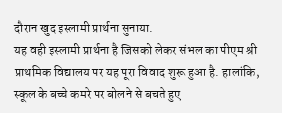दौरान खुद इस्लामी प्रार्थना सुनाया.
यह वही इस्लामी प्रार्थना है जिसको लेकर संभल का पीएम श्री प्राथमिक विद्यालय पर यह पूरा विवाद शुरू हुआ है. हालांकि, स्कूल के बच्चे कमरे पर बोलने से बचते हुए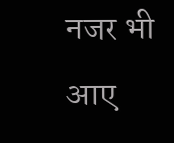नजर भी आए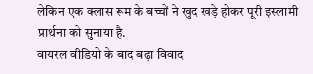लेकिन एक क्लास रूम के बच्चों ने खुद खड़े होकर पूरी इस्लामी प्रार्थना को सुनाया है.
वायरल वीडियो के बाद बढ़ा विवाद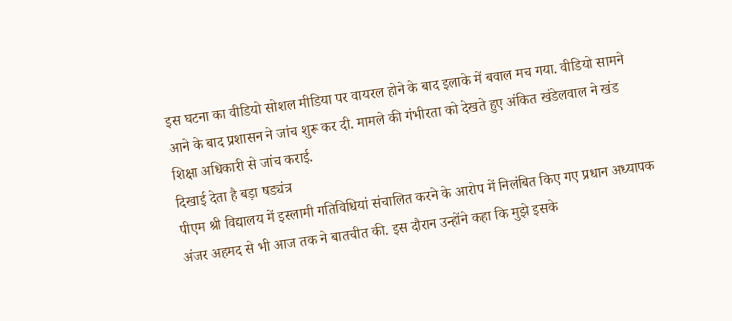इस घटना का वीडियो सोशल मीडिया पर वायरल होने के बाद इलाके में बवाल मच गया. वीडियो सामने आने के बाद प्रशासन ने जांच शुरू कर दी. मामले की गंभीरता को देखते हुए अंकित खंडेलवाल ने खंड शिक्षा अधिकारी से जांच कराई.
दिखाई देता है बड़ा षड्यंत्र
पीएम श्री विद्यालय में इस्लामी गतिविधियां संचालित करने के आरोप में निलंबित किए गए प्रधान अध्यापक अंजर अहमद से भी आज तक ने बातचीत की. इस दौरान उन्होंने कहा कि मुझे इसके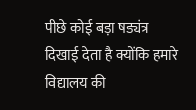पीछे कोई बड़ा षड्यंत्र दिखाई देता है क्योंकि हमारे विद्यालय की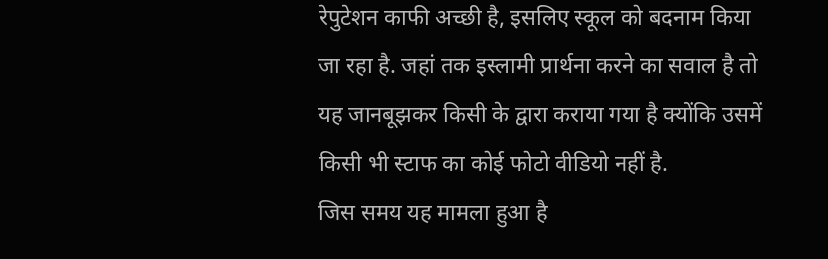रेपुटेशन काफी अच्छी है, इसलिए स्कूल को बदनाम किया जा रहा है. जहां तक इस्लामी प्रार्थना करने का सवाल है तो यह जानबूझकर किसी के द्वारा कराया गया है क्योंकि उसमें किसी भी स्टाफ का कोई फोटो वीडियो नहीं है.
जिस समय यह मामला हुआ है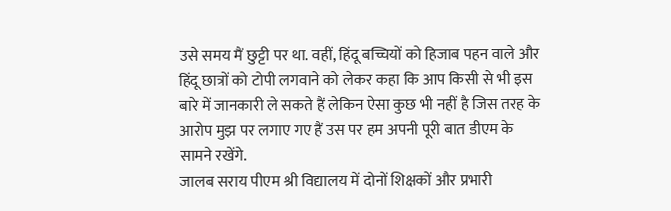उसे समय मैं छुट्टी पर था. वहीं, हिंदू बच्चियों को हिजाब पहन वाले और हिंदू छात्रों को टोपी लगवाने को लेकर कहा कि आप किसी से भी इस बारे में जानकारी ले सकते हैं लेकिन ऐसा कुछ भी नहीं है जिस तरह के आरोप मुझ पर लगाए गए हैं उस पर हम अपनी पूरी बात डीएम के सामने रखेंगे.
जालब सराय पीएम श्री विद्यालय में दोनों शिक्षकों और प्रभारी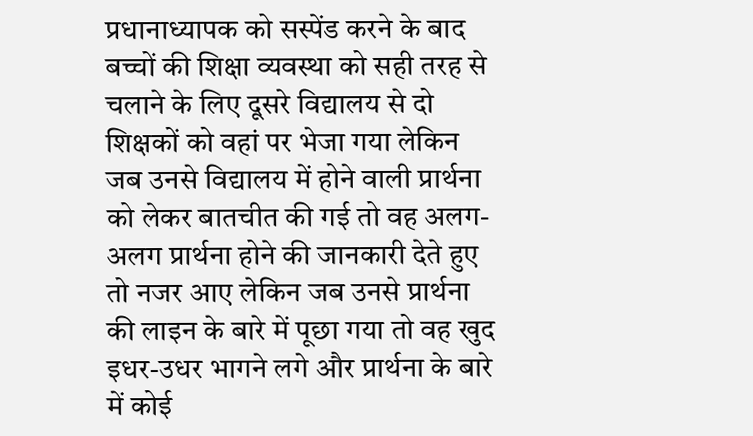प्रधानाध्यापक को सस्पेंड करने के बाद बच्चों की शिक्षा व्यवस्था को सही तरह से चलाने के लिए दूसरे विद्यालय से दो शिक्षकों को वहां पर भेजा गया लेकिन जब उनसे विद्यालय में होने वाली प्रार्थना को लेकर बातचीत की गई तो वह अलग-अलग प्रार्थना होने की जानकारी देते हुए तो नजर आए लेकिन जब उनसे प्रार्थना की लाइन के बारे में पूछा गया तो वह खुद इधर-उधर भागने लगे और प्रार्थना के बारे में कोई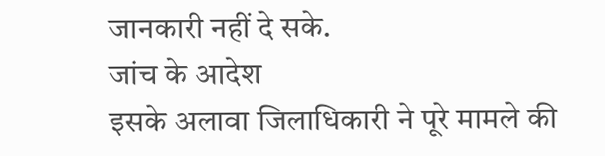जानकारी नहीं दे सके.
जांच के आदेश
इसके अलावा जिलाधिकारी ने पूरे मामले की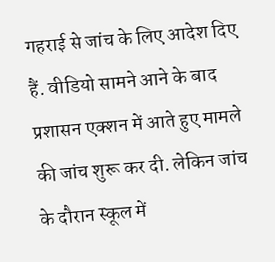गहराई से जांच के लिए आदेश दिए हैं. वीडियो सामने आने के बाद प्रशासन एक्शन में आते हुए मामले की जांच शुरू कर दी. लेकिन जांच के दौरान स्कूल में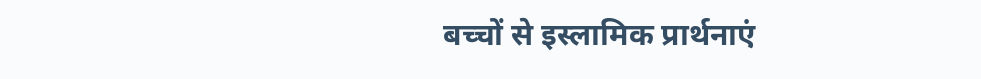बच्चों से इस्लामिक प्रार्थनाएं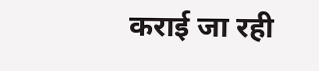कराई जा रही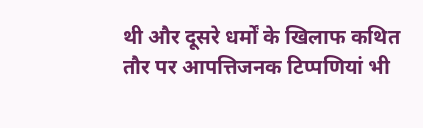थी और दूसरे धर्मों के खिलाफ कथित तौर पर आपत्तिजनक टिप्पणियां भी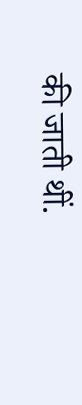की जाती थीं.